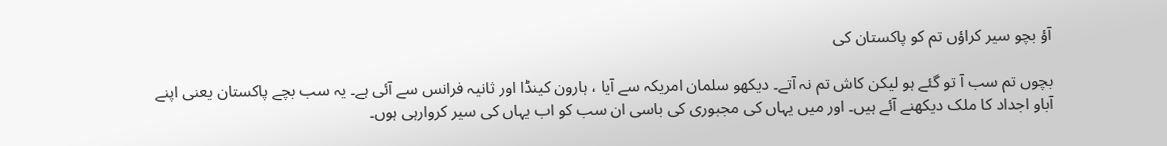آؤ بچو سیر کراؤں تم کو پاکستان کی

بچوں تم سب آ تو گئے ہو لیکن کاش تم نہ آتے۔ دیکھو سلمان امریکہ سے آیا ، ہارون کینڈا اور ثانیہ فرانس سے آئی ہے۔ یہ سب بچے پاکستان یعنی اپنے آباو اجداد کا ملک دیکھنے آئے ہیں۔ اور میں یہاں کی مجبوری کی باسی ان سب کو اب یہاں کی سیر کروارہی ہوں۔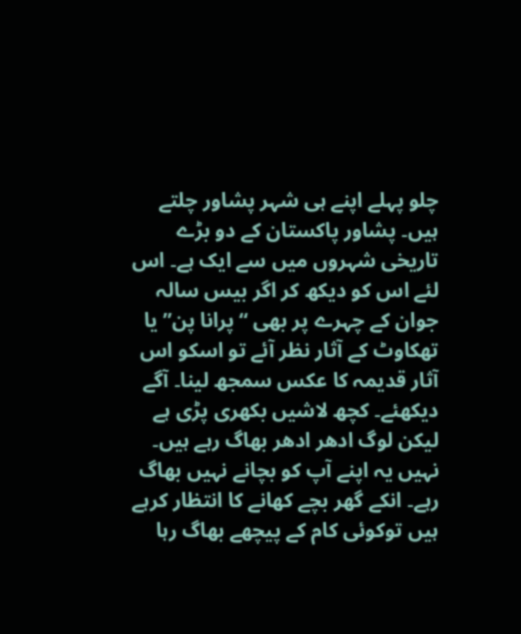چلو پہلے اپنے ہی شہر پشاور چلتے ہیں۔ پشاور پاکستان کے دو بڑے تاریخی شہروں میں سے ایک ہے۔ اس لئے اس کو دیکھ کر اگر بیس سالہ جوان کے چہرے پر بھی “ پرانا پن” یا تھکاوٹ کے آثار نظر آئے تو اسکو اس آثار قدیمہ کا عکس سمجھ لینا۔ آگے دیکھئے۔ کچھ لاشیں بکھری پڑی ہے لیکن لوگ ادھر ادھر بھاگ رہے ہیں۔ نہیں یہ اپنے آپ کو بچانے نہیں بھاگ رہے۔ انکے گھر بچے کھانے کا انتظار کرہے ہیں توکوئی کام کے پیچھے بھاگ رہا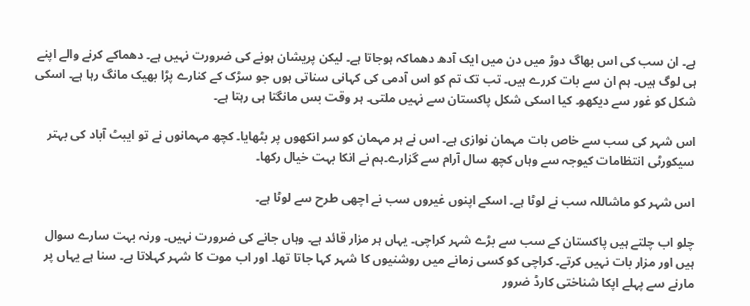ہے۔ ان سب کی اس بھاگ دوڑ میں دن میں ایک آدھ دھماکہ ہوجاتا ہے۔ لیکن پریشان ہونے کی ضرورت نہیں ہے۔ دھماکے کرنے والے اپنے ہی لوگ ہیں۔ ہم ان سے بات کررے ہیں۔ تب تک تم کو اس آدمی کی کہانی سناتی ہوں جو سڑک کے کنارے پڑا بھیک مانگ رہا ہے۔ اسکی شکل کو غور سے دیکھو۔ کیا اسکی شکل پاکستان سے نہیں ملتی۔ ہر وقت بس مانگتا ہی رہتا ہے۔

اس شہر کی سب سے خاص بات مہمان نوازی ہے۔ اس نے ہر مہمان کو سر انکھوں پر بٹھایا۔ کچھ مہمانوں نے تو ایبٹ آباد کی بہتر سیکورٹی انتظامات کیوجہ سے وہاں کچھ سال آرام سے گزارے۔ہم نے انکا بہت خیال رکھا۔

اس شہر کو ماشاللہ سب نے لوٹا ہے۔ اسکے اپنوں غیروں سب نے اچھی طرح سے لوٹا ہے۔

چلو اب چلتے ہیں پاکستان کے سب سے بڑے شہر کراچی۔ یہاں ہر مزار قائد ہے۔ وہاں جانے کی ضرورت نہیں۔ ورنہ بہت سارے سوال ہیں اور مزار بات نہیں کرتے۔ کراچی کو کسی زمانے میں روشنیوں کا شہر کہا جاتا تھا۔ اور اب موت کا شہر کہلاتا ہے۔ سنا ہے یہاں پر مارنے سے پہلے اپکا شناختی کارڈ ضرور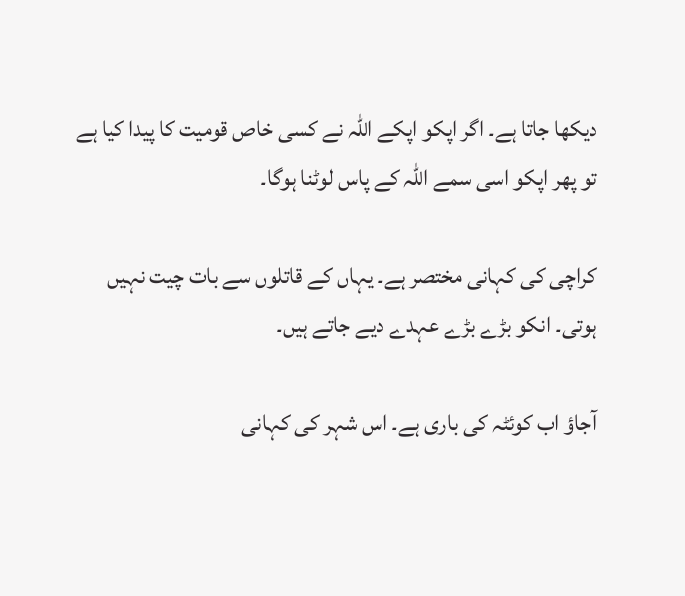دیکھا جاتا ہے۔ اگر اپکو اپکے اللہ نے کسی خاص قومیت کا پیدا کیا ہے تو پھر اپکو اسی سمے اللہ کے پاس لوٹنا ہوگا۔

کراچی کی کہانی مختصر ہے۔ یہاں کے قاتلوں سے بات چیت نہیں ہوتی۔ انکو بڑے بڑے عہدے دیے جاتے ہیں۔

آجاؤ اب کوئٹہ کی باری ہے۔ اس شہر کی کہانی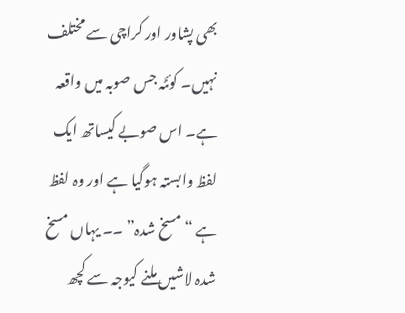بھی پشاور اور کراچی سے مختلف نہیں۔ کوئٹہ جس صوبہ میں واقعہ ہے۔ اس صوبے کیساتھ ایک لفظ وابستہ ہوگیا ہے اور وہ لفظ ہے “ مسخ شدہ” ۔۔ یہاں مسخ شدہ لاشیں ملنے کیوجہ سے کچھ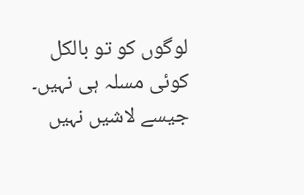لوگوں کو تو بالکل کوئی مسلہ ہی نہیں۔ جیسے لاشیں نہیں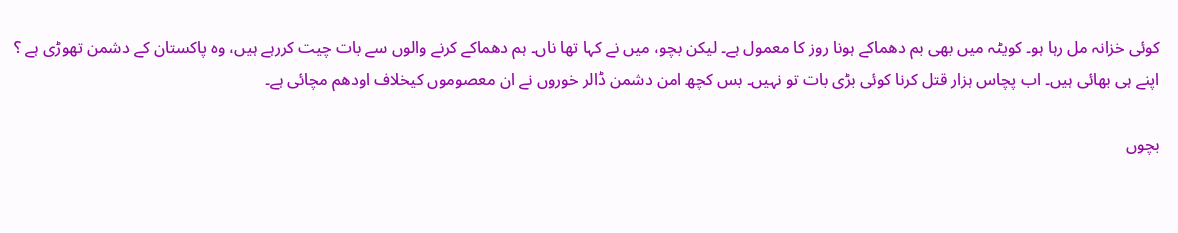کوئی خزانہ مل رہا ہو۔ کویٹہ میں بھی بم دھماکے ہونا روز کا معمول ہے۔ لیکن بچو، میں نے کہا تھا ناں۔ ہم دھماکے کرنے والوں سے بات چیت کررہے ہیں، وہ پاکستان کے دشمن تھوڑی ہے ؟ اپنے ہی بھائی ہیں۔ اب پچاس ہزار قتل کرنا کوئی بڑی بات تو نہیں۔ بس کچھ امن دشمن ڈالر خوروں نے ان معصوموں کیخلاف اودھم مچائی ہے۔

بچوں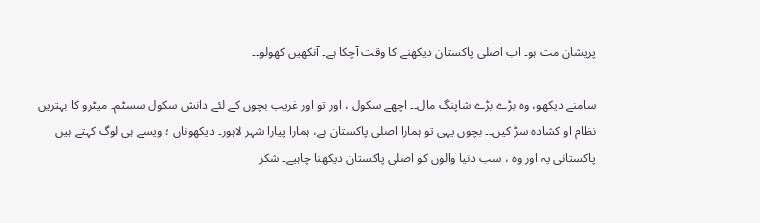پریشان مت ہو۔ اب اصلی پاکستان دیکھنے کا وقت آچکا ہے۔ آنکھیں کھولو۔۔

سامنے دیکھو، وہ بڑے بڑے شاپنگ مال۔۔ اچھے سکول ، اور تو اور غریب بچوں کے لئے دانش سکول سسٹم۔ میٹرو کا بہتریں نظام او کشادہ سڑ کیں۔۔ بچوں یہی تو ہمارا اصلی پاکستان ہے، ہمارا پیارا شہر لاہور۔ دیکھوناں ؛ ویسے ہی لوگ کہتے ہیں پاکستانی یہ اور وہ ، سب دنیا والوں کو اصلی پاکستان دیکھنا چاہیے۔ شکر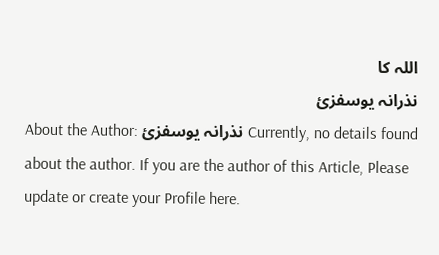اللہ کا
نذرانہ یوسفزئ
About the Author: نذرانہ یوسفزئ Currently, no details found about the author. If you are the author of this Article, Please update or create your Profile here.